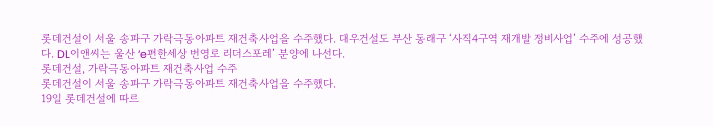롯데건설이 서울 송파구 가락극동아파트 재건축사업을 수주했다. 대우건설도 부산 동래구 ‘사직4구역 재개발 정비사업’ 수주에 성공했다. DL이앤씨는 울산 ‘e편한세상 번영로 리더스포레’ 분양에 나선다.
롯데건설, 가락극동아파트 재건축사업 수주
롯데건설이 서울 송파구 가락극동아파트 재건축사업을 수주했다.
19일 롯데건설에 따르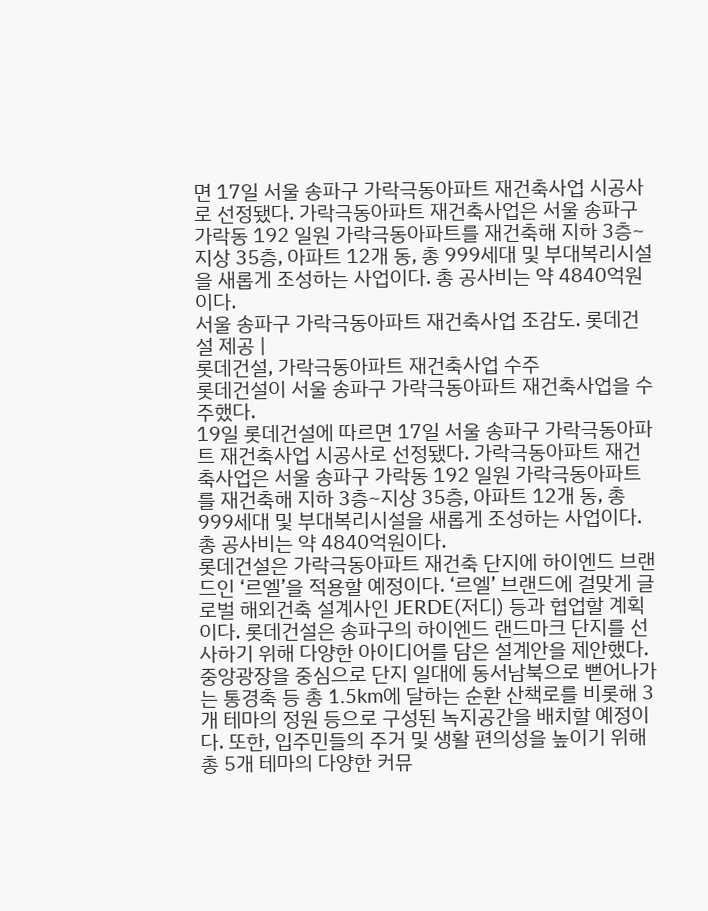면 17일 서울 송파구 가락극동아파트 재건축사업 시공사로 선정됐다. 가락극동아파트 재건축사업은 서울 송파구 가락동 192 일원 가락극동아파트를 재건축해 지하 3층~지상 35층, 아파트 12개 동, 총 999세대 및 부대복리시설을 새롭게 조성하는 사업이다. 총 공사비는 약 4840억원이다.
서울 송파구 가락극동아파트 재건축사업 조감도. 롯데건설 제공 |
롯데건설, 가락극동아파트 재건축사업 수주
롯데건설이 서울 송파구 가락극동아파트 재건축사업을 수주했다.
19일 롯데건설에 따르면 17일 서울 송파구 가락극동아파트 재건축사업 시공사로 선정됐다. 가락극동아파트 재건축사업은 서울 송파구 가락동 192 일원 가락극동아파트를 재건축해 지하 3층~지상 35층, 아파트 12개 동, 총 999세대 및 부대복리시설을 새롭게 조성하는 사업이다. 총 공사비는 약 4840억원이다.
롯데건설은 가락극동아파트 재건축 단지에 하이엔드 브랜드인 ‘르엘’을 적용할 예정이다. ‘르엘’ 브랜드에 걸맞게 글로벌 해외건축 설계사인 JERDE(저디) 등과 협업할 계획이다. 롯데건설은 송파구의 하이엔드 랜드마크 단지를 선사하기 위해 다양한 아이디어를 담은 설계안을 제안했다.
중앙광장을 중심으로 단지 일대에 동서남북으로 뻗어나가는 통경축 등 총 1.5km에 달하는 순환 산책로를 비롯해 3개 테마의 정원 등으로 구성된 녹지공간을 배치할 예정이다. 또한, 입주민들의 주거 및 생활 편의성을 높이기 위해 총 5개 테마의 다양한 커뮤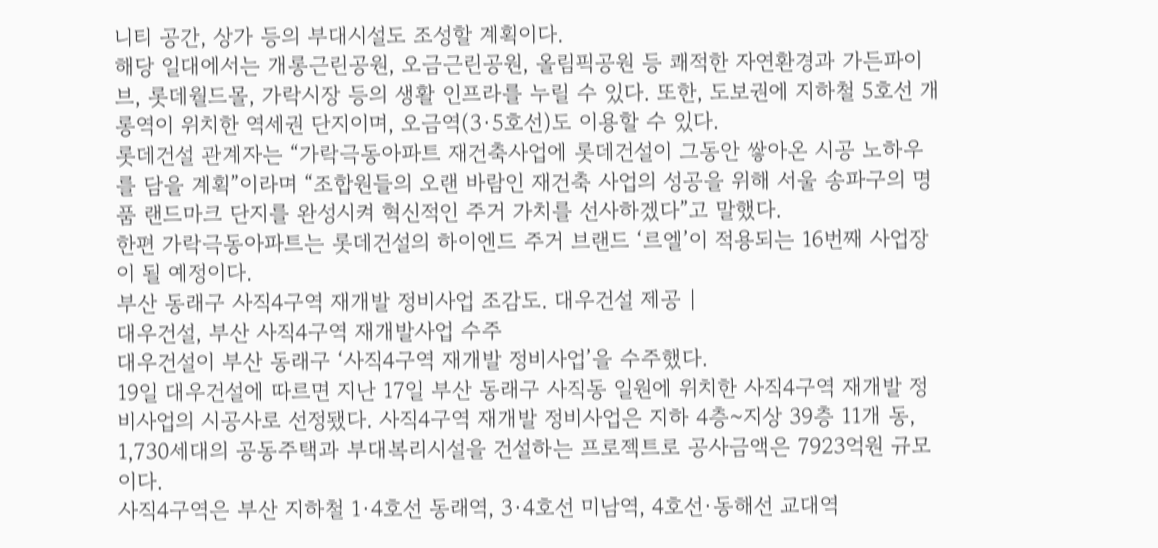니티 공간, 상가 등의 부대시설도 조성할 계획이다.
해당 일대에서는 개롱근린공원, 오금근린공원, 올림픽공원 등 쾌적한 자연환경과 가든파이브, 롯데월드몰, 가락시장 등의 생활 인프라를 누릴 수 있다. 또한, 도보권에 지하철 5호선 개롱역이 위치한 역세권 단지이며, 오금역(3·5호선)도 이용할 수 있다.
롯데건설 관계자는 “가락극동아파트 재건축사업에 롯데건설이 그동안 쌓아온 시공 노하우를 담을 계획”이라며 “조합원들의 오랜 바람인 재건축 사업의 성공을 위해 서울 송파구의 명품 랜드마크 단지를 완성시켜 혁신적인 주거 가치를 선사하겠다”고 말했다.
한편 가락극동아파트는 롯데건설의 하이엔드 주거 브랜드 ‘르엘’이 적용되는 16번째 사업장이 될 예정이다.
부산 동래구 사직4구역 재개발 정비사업 조감도. 대우건설 제공 |
대우건설, 부산 사직4구역 재개발사업 수주
대우건설이 부산 동래구 ‘사직4구역 재개발 정비사업’을 수주했다.
19일 대우건설에 따르면 지난 17일 부산 동래구 사직동 일원에 위치한 사직4구역 재개발 정비사업의 시공사로 선정됐다. 사직4구역 재개발 정비사업은 지하 4층~지상 39층 11개 동, 1,730세대의 공동주택과 부대복리시설을 건설하는 프로젝트로 공사금액은 7923억원 규모이다.
사직4구역은 부산 지하철 1·4호선 동래역, 3·4호선 미남역, 4호선·동해선 교대역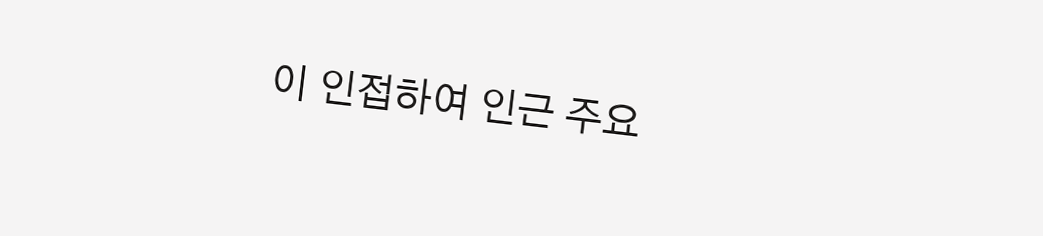이 인접하여 인근 주요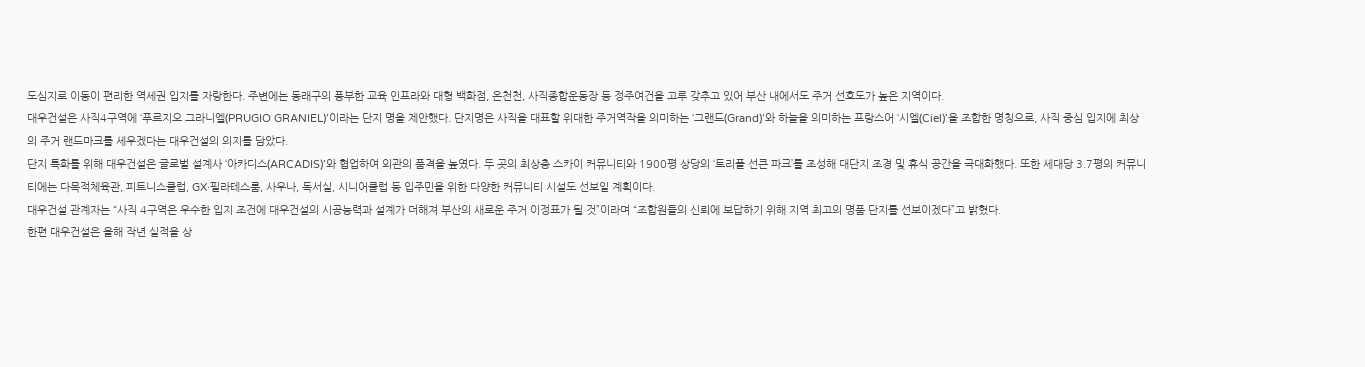도심지로 이동이 편리한 역세권 입지를 자랑한다. 주변에는 동래구의 풍부한 교육 인프라와 대형 백화점, 온천천, 사직종합운동장 등 정주여건을 고루 갖추고 있어 부산 내에서도 주거 선호도가 높은 지역이다.
대우건설은 사직4구역에 ‘푸르지오 그라니엘(PRUGIO GRANIEL)’이라는 단지 명을 제안했다. 단지명은 사직을 대표할 위대한 주거역작을 의미하는 ‘그랜드(Grand)’와 하늘을 의미하는 프랑스어 ‘시엘(Ciel)’을 조합한 명칭으로, 사직 중심 입지에 최상의 주거 랜드마크를 세우겠다는 대우건설의 의지를 담았다.
단지 특화를 위해 대우건설은 글로벌 설계사 ‘아카디스(ARCADIS)’와 협업하여 외관의 품격을 높였다. 두 곳의 최상층 스카이 커뮤니티와 1900평 상당의 ‘트리플 선큰 파크’를 조성해 대단지 조경 및 휴식 공간을 극대화했다. 또한 세대당 3.7평의 커뮤니티에는 다목적체육관, 피트니스클럽, GX·필라테스룸, 사우나, 독서실, 시니어클럽 등 입주민을 위한 다양한 커뮤니티 시설도 선보일 계획이다.
대우건설 관계자는 “사직 4구역은 우수한 입지 조건에 대우건설의 시공능력과 설계가 더해져 부산의 새로운 주거 이정표가 될 것”이라며 “조합원들의 신뢰에 보답하기 위해 지역 최고의 명품 단지를 선보이겠다”고 밝혔다.
한편 대우건설은 올해 작년 실적을 상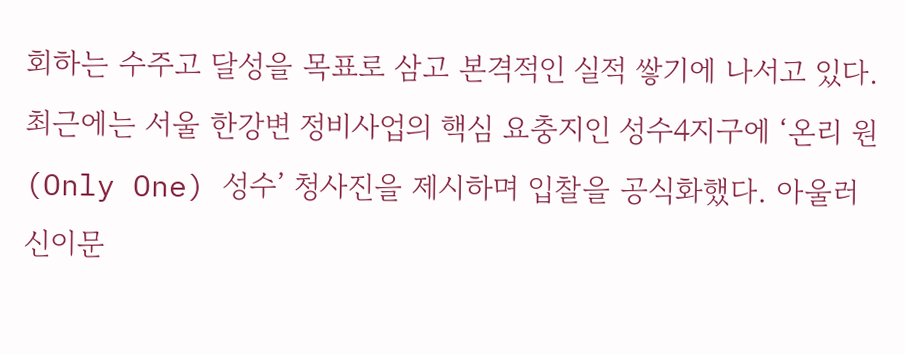회하는 수주고 달성을 목표로 삼고 본격적인 실적 쌓기에 나서고 있다. 최근에는 서울 한강변 정비사업의 핵심 요충지인 성수4지구에 ‘온리 원(Only One) 성수’ 청사진을 제시하며 입찰을 공식화했다. 아울러 신이문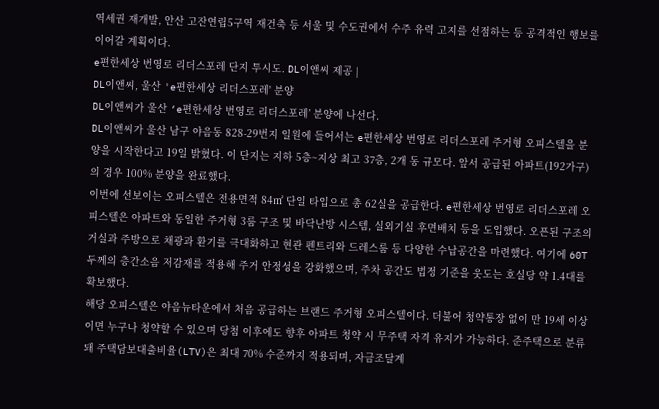역세권 재개발, 안산 고잔연립5구역 재건축 등 서울 및 수도권에서 수주 유력 고지를 선점하는 등 공격적인 행보를 이어갈 계획이다.
e편한세상 번영로 리더스포레 단지 투시도. DL이앤씨 제공 |
DL이앤씨, 울산 'e편한세상 리더스포레' 분양
DL이앤씨가 울산 ‘e편한세상 번영로 리더스포레’ 분양에 나선다.
DL이앤씨가 울산 남구 야음동 828-29번지 일원에 들어서는 e편한세상 번영로 리더스포레 주거형 오피스텔을 분양을 시작한다고 19일 밝혔다. 이 단지는 지하 5층~지상 최고 37층, 2개 동 규모다. 앞서 공급된 아파트(192가구)의 경우 100% 분양을 완료했다.
이번에 선보이는 오피스텔은 전용면적 84㎡ 단일 타입으로 총 62실을 공급한다. e편한세상 번영로 리더스포레 오피스텔은 아파트와 동일한 주거형 3룸 구조 및 바닥난방 시스템, 실외기실 후면배치 등을 도입했다. 오픈된 구조의 거실과 주방으로 채광과 환기를 극대화하고 현관 펜트리와 드레스룸 등 다양한 수납공간을 마련했다. 여기에 60T 두께의 층간소음 저감재를 적용해 주거 안정성을 강화했으며, 주차 공간도 법정 기준을 웃도는 호실당 약 1.4대를 확보했다.
해당 오피스텔은 야음뉴타운에서 처음 공급하는 브랜드 주거형 오피스텔이다. 더불어 청약통장 없이 만 19세 이상이면 누구나 청약할 수 있으며 당첨 이후에도 향후 아파트 청약 시 무주택 자격 유지가 가능하다. 준주택으로 분류돼 주택담보대출비율(LTV)은 최대 70% 수준까지 적용되며, 자금조달계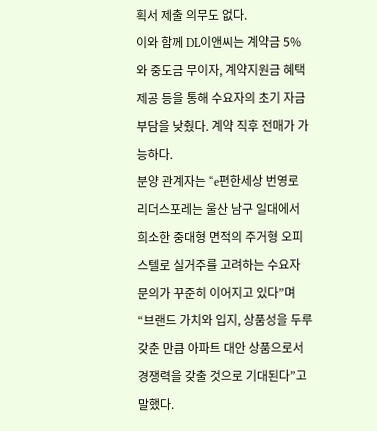획서 제출 의무도 없다.
이와 함께 DL이앤씨는 계약금 5%와 중도금 무이자, 계약지원금 혜택 제공 등을 통해 수요자의 초기 자금 부담을 낮췄다. 계약 직후 전매가 가능하다.
분양 관계자는 “e편한세상 번영로 리더스포레는 울산 남구 일대에서 희소한 중대형 면적의 주거형 오피스텔로 실거주를 고려하는 수요자 문의가 꾸준히 이어지고 있다”며 “브랜드 가치와 입지, 상품성을 두루 갖춘 만큼 아파트 대안 상품으로서 경쟁력을 갖출 것으로 기대된다”고 말했다.